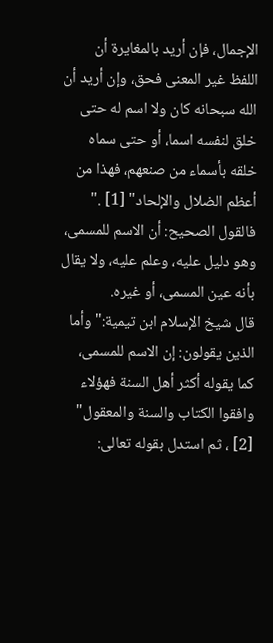الإجمال، فإن أريد بالمغايرة أن اللفظ غير المعنى فحق، وإن أريد أن الله سبحانه كان ولا اسم له حتى خلق لنفسه اسما، أو حتى سماه خلقه بأسماء من صنعهم، فهذا من أعظم الضلال والإلحاد" [1] ."
فالقول الصحيح: أن الاسم للمسمى، وهو دليل عليه، وعلم عليه، ولا يقال بأنه عين المسمى، أو غيره.
قال شيخ الإسلام ابن تيمية:"وأما الذين يقولون: إن الاسم للمسمى، كما يقوله أكثر أهل السنة فهؤلاء وافقوا الكتاب والسنة والمعقول" [2] ، ثم استدل بقوله تعالى: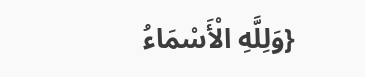{وَلِلَّهِ الْأَسْمَاءُ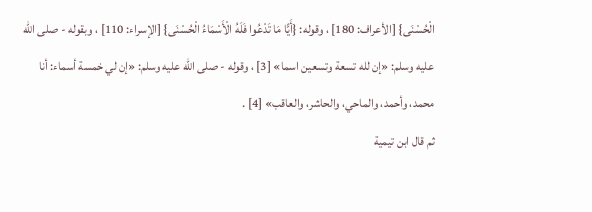الْحُسْنَى} [الأعراف: 180] ، وقوله: {أَيًّا مَا تَدْعُوا فَلَهُ الْأَسْمَاءُ الْحُسْنَى} [الإسراء: 110] ، وبقوله - صلى الله عليه وسلم: «إن لله تسعة وتسعين اسما» [3] ، وقوله - صلى الله عليه وسلم: «إن لي خمسة أسماء: أنا محمد، وأحمد، والماحي، والحاشر، والعاقب» [4] .
ثم قال ابن تيمية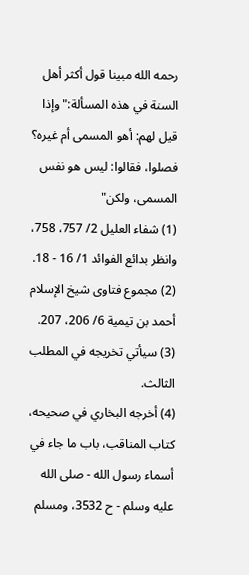رحمه الله مبينا قول أكثر أهل السنة في هذه المسألة:"وإذا قيل لهم: أهو المسمى أم غيره؟ فصلوا، فقالوا: ليس هو نفس المسمى، ولكن"
(1) شفاء العليل 2/ 757، 758، وانظر بدائع الفوائد 1/ 16 - 18.
(2) مجموع فتاوى شيخ الإسلام أحمد بن تيمية 6/ 206، 207.
(3) سيأتي تخريجه في المطلب الثالث.
(4) أخرجه البخاري في صحيحه، كتاب المناقب، باب ما جاء في أسماء رسول الله - صلى الله عليه وسلم - ح 3532، ومسلم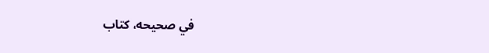في صحيحه، كتاب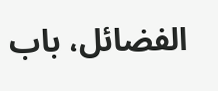الفضائل، باب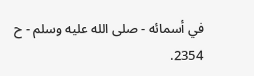في أسمائه - صلى الله عليه وسلم - ح 2354.